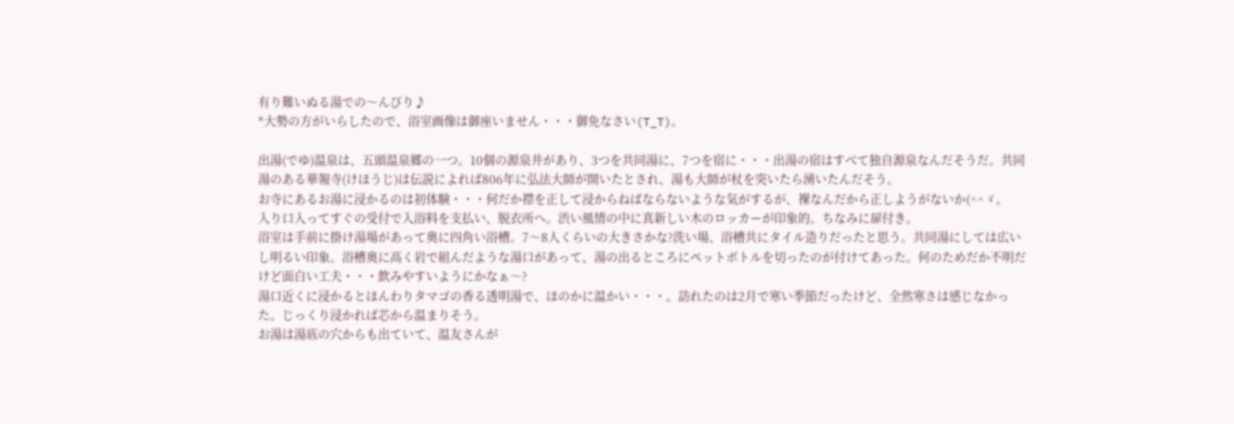有り難いぬる湯での〜んびり♪
*大勢の方がいらしたので、浴室画像は御座いません・・・御免なさい(T_T)。

出湯(でゆ)温泉は、五頭温泉郷の一つ。10個の源泉井があり、3つを共同湯に、7つを宿に・・・出湯の宿はすべて独自源泉なんだそうだ。共同湯のある華報寺(けほうじ)は伝説によれば806年に弘法大師が開いたとされ、湯も大師が杖を突いたら湧いたんだそう。
お寺にあるお湯に浸かるのは初体験・・・何だか襟を正して浸からねばならないような気がするが、裸なんだから正しようがないか(^^ゞ。
入り口入ってすぐの受付で入浴料を支払い、脱衣所へ。渋い風情の中に真新しい木のロッカーが印象的。ちなみに扉付き。
浴室は手前に掛け湯場があって奥に四角い浴槽。7〜8人くらいの大きさかな?洗い場、浴槽共にタイル造りだったと思う。共同湯にしては広いし明るい印象。浴槽奥に高く岩で組んだような湯口があって、湯の出るところにペットボトルを切ったのが付けてあった。何のためだか不明だけど面白い工夫・・・飲みやすいようにかなぁ〜?
湯口近くに浸かるとほんわりタマゴの香る透明湯で、ほのかに温かい・・・。訪れたのは2月で寒い季節だったけど、全然寒さは感じなかった。じっくり浸かれば芯から温まりそう。
お湯は湯底の穴からも出ていて、温友さんが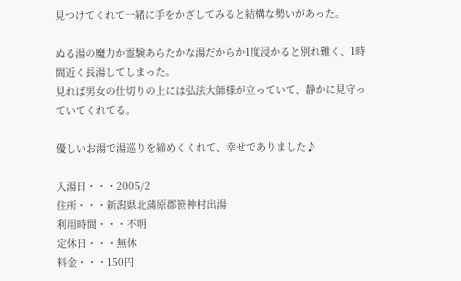見つけてくれて一緒に手をかざしてみると結構な勢いがあった。

ぬる湯の魔力か霊験あらたかな湯だからか1度浸かると別れ難く、1時間近く長湯してしまった。
見れば男女の仕切りの上には弘法大師様が立っていて、静かに見守っていてくれてる。

優しいお湯で湯巡りを締めくくれて、幸せでありました♪

入湯日・・・2005/2
住所・・・新潟県北蒲原郡笹神村出湯
利用時間・・・不明
定休日・・・無休
料金・・・150円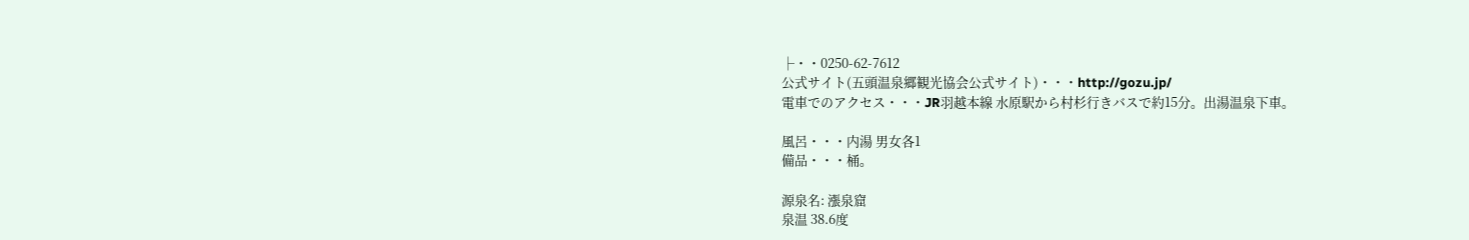├・・0250-62-7612
公式サイト(五頭温泉郷観光協会公式サイト)・・・http://gozu.jp/
電車でのアクセス・・・JR羽越本線 水原駅から村杉行きバスで約15分。出湯温泉下車。

風呂・・・内湯 男女各1
備品・・・桶。

源泉名: 漲泉窟
泉温 38.6度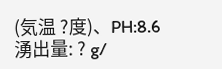(気温 ?度)、PH:8.6
湧出量: ? g/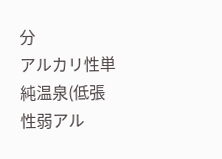分
アルカリ性単純温泉(低張性弱アル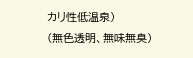カリ性低温泉)
(無色透明、無味無臭)